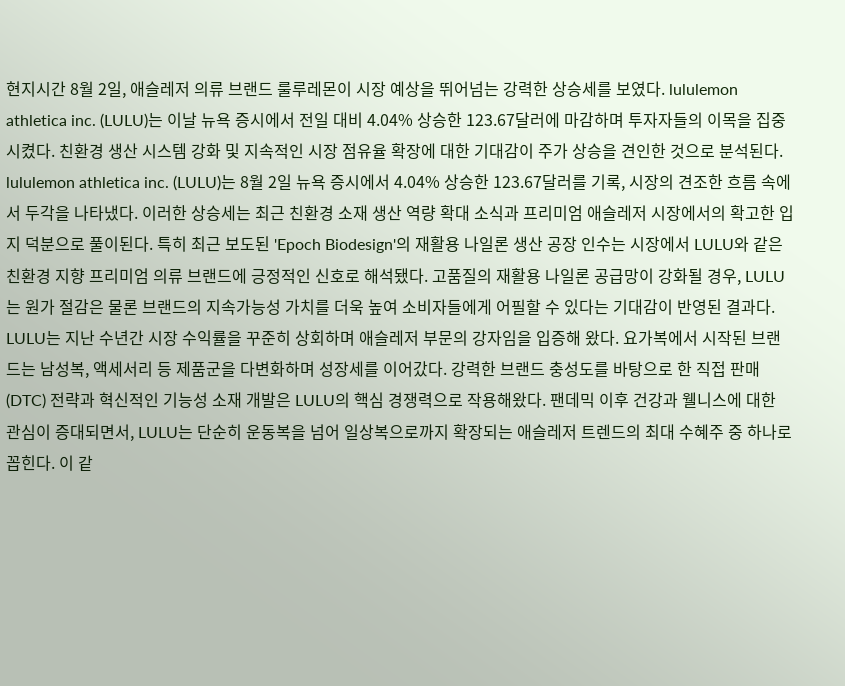현지시간 8월 2일, 애슬레저 의류 브랜드 룰루레몬이 시장 예상을 뛰어넘는 강력한 상승세를 보였다. lululemon athletica inc. (LULU)는 이날 뉴욕 증시에서 전일 대비 4.04% 상승한 123.67달러에 마감하며 투자자들의 이목을 집중시켰다. 친환경 생산 시스템 강화 및 지속적인 시장 점유율 확장에 대한 기대감이 주가 상승을 견인한 것으로 분석된다.
lululemon athletica inc. (LULU)는 8월 2일 뉴욕 증시에서 4.04% 상승한 123.67달러를 기록, 시장의 견조한 흐름 속에서 두각을 나타냈다. 이러한 상승세는 최근 친환경 소재 생산 역량 확대 소식과 프리미엄 애슬레저 시장에서의 확고한 입지 덕분으로 풀이된다. 특히 최근 보도된 'Epoch Biodesign'의 재활용 나일론 생산 공장 인수는 시장에서 LULU와 같은 친환경 지향 프리미엄 의류 브랜드에 긍정적인 신호로 해석됐다. 고품질의 재활용 나일론 공급망이 강화될 경우, LULU는 원가 절감은 물론 브랜드의 지속가능성 가치를 더욱 높여 소비자들에게 어필할 수 있다는 기대감이 반영된 결과다.
LULU는 지난 수년간 시장 수익률을 꾸준히 상회하며 애슬레저 부문의 강자임을 입증해 왔다. 요가복에서 시작된 브랜드는 남성복, 액세서리 등 제품군을 다변화하며 성장세를 이어갔다. 강력한 브랜드 충성도를 바탕으로 한 직접 판매(DTC) 전략과 혁신적인 기능성 소재 개발은 LULU의 핵심 경쟁력으로 작용해왔다. 팬데믹 이후 건강과 웰니스에 대한 관심이 증대되면서, LULU는 단순히 운동복을 넘어 일상복으로까지 확장되는 애슬레저 트렌드의 최대 수혜주 중 하나로 꼽힌다. 이 같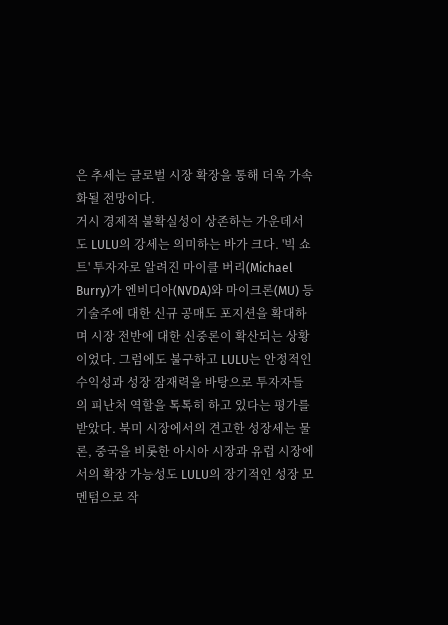은 추세는 글로벌 시장 확장을 통해 더욱 가속화될 전망이다.
거시 경제적 불확실성이 상존하는 가운데서도 LULU의 강세는 의미하는 바가 크다. '빅 쇼트' 투자자로 알려진 마이클 버리(Michael Burry)가 엔비디아(NVDA)와 마이크론(MU) 등 기술주에 대한 신규 공매도 포지션을 확대하며 시장 전반에 대한 신중론이 확산되는 상황이었다. 그럼에도 불구하고 LULU는 안정적인 수익성과 성장 잠재력을 바탕으로 투자자들의 피난처 역할을 톡톡히 하고 있다는 평가를 받았다. 북미 시장에서의 견고한 성장세는 물론, 중국을 비롯한 아시아 시장과 유럽 시장에서의 확장 가능성도 LULU의 장기적인 성장 모멘텀으로 작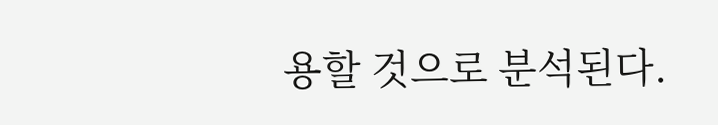용할 것으로 분석된다.